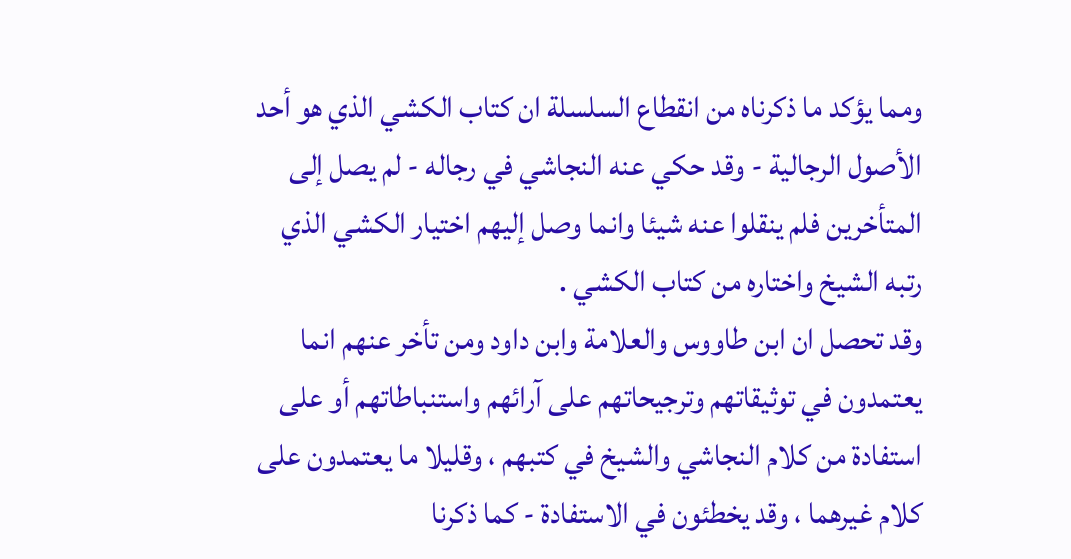ومما يؤكد ما ذكرناه من انقطاع السلسلة ان كتاب الكشي الذي هو أحد
الأصول الرجالية - وقد حكي عنه النجاشي في رجاله - لم يصل إلى
المتأخرين فلم ينقلوا عنه شيئا وانما وصل إليهم اختيار الكشي الذي
رتبه الشيخ واختاره من كتاب الكشي .
وقد تحصل ان ابن طاووس والعلامة وابن داود ومن تأخر عنهم انما
يعتمدون في توثيقاتهم وترجيحاتهم على آرائهم واستنباطاتهم أو على
استفادة من كلام النجاشي والشيخ في كتبهم ، وقليلا ما يعتمدون على
كلام غيرهما ، وقد يخطئون في الاستفادة - كما ذكرنا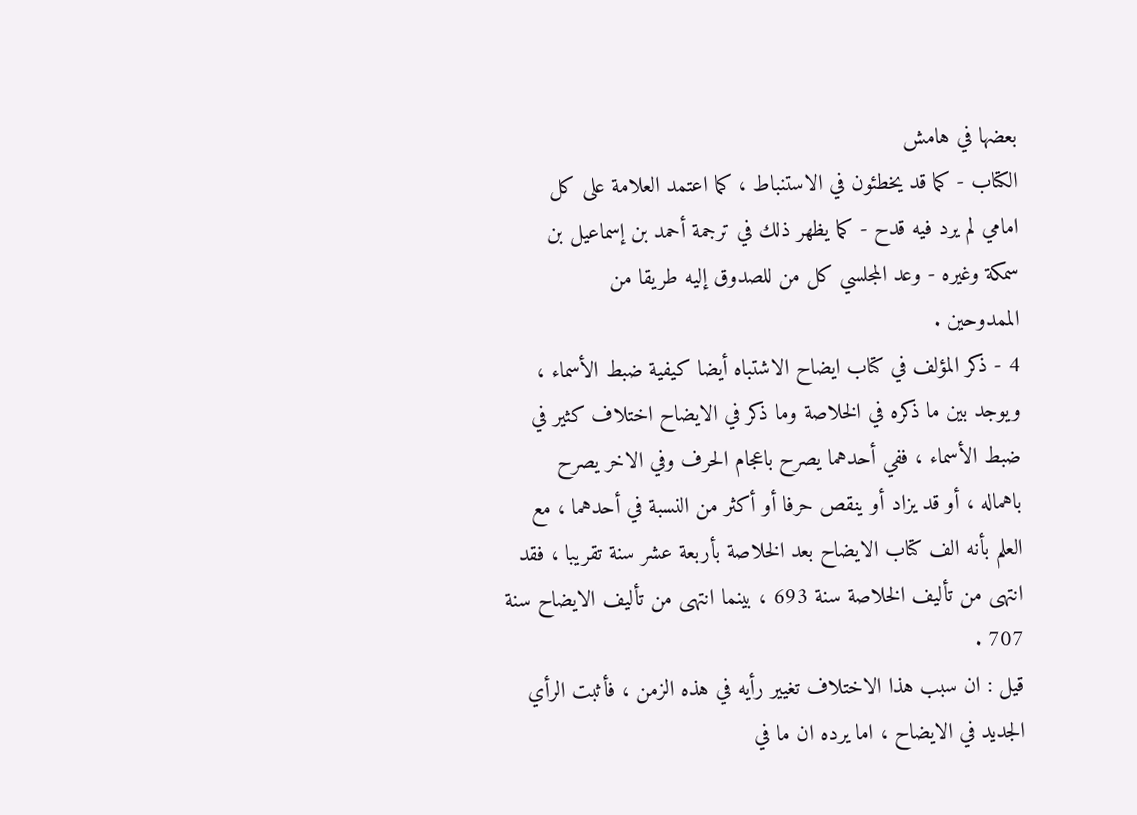بعضها في هامش
الكتاب - كما قد يخطئون في الاستنباط ، كما اعتمد العلامة على كل
امامي لم يرد فيه قدح - كما يظهر ذلك في ترجمة أحمد بن إسماعيل بن
سمكة وغيره - وعد المجلسي كل من للصدوق إليه طريقا من
الممدوحين .
4 - ذكر المؤلف في كتاب ايضاح الاشتباه أيضا كيفية ضبط الأسماء ،
ويوجد بين ما ذكره في الخلاصة وما ذكر في الايضاح اختلاف كثير في
ضبط الأسماء ، ففي أحدهما يصرح باعجام الحرف وفي الاخر يصرح
باهماله ، أو قد يزاد أو ينقص حرفا أو أكثر من النسبة في أحدهما ، مع
العلم بأنه الف كتاب الايضاح بعد الخلاصة بأربعة عشر سنة تقريبا ، فقد
انتهى من تأليف الخلاصة سنة 693 ، بينما انتهى من تأليف الايضاح سنة
707 .
قيل : ان سبب هذا الاختلاف تغيير رأيه في هذه الزمن ، فأثبت الرأي
الجديد في الايضاح ، اما يرده ان ما في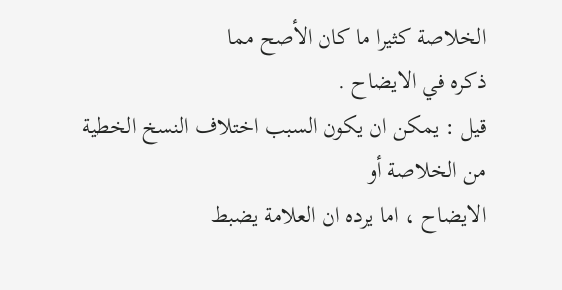الخلاصة كثيرا ما كان الأصح مما
ذكره في الايضاح .
قيل : يمكن ان يكون السبب اختلاف النسخ الخطية من الخلاصة أو
الايضاح ، اما يرده ان العلامة يضبط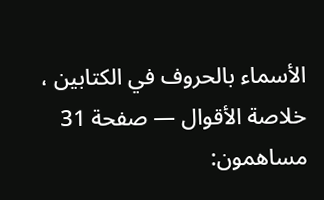الأسماء بالحروف في الكتابين ،
خلاصة الأقوال — صفحة 31
مساهمون: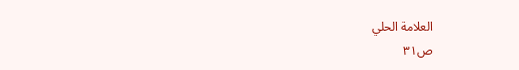العلامة الحلي
ص٣١